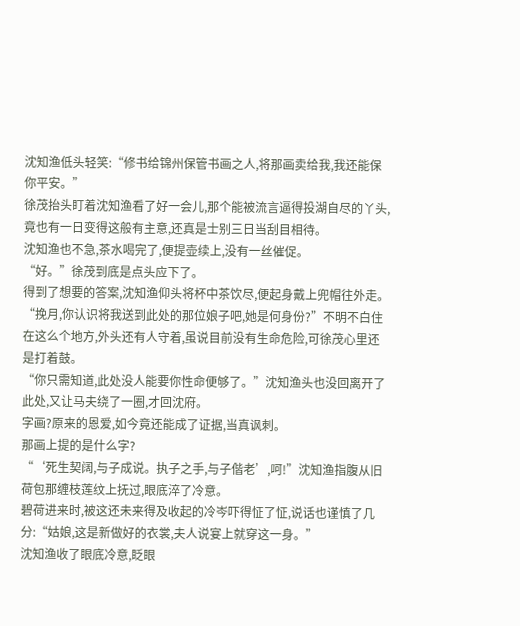沈知渔低头轻笑:“修书给锦州保管书画之人,将那画卖给我,我还能保你平安。”
徐茂抬头盯着沈知渔看了好一会儿,那个能被流言逼得投湖自尽的丫头,竟也有一日变得这般有主意,还真是士别三日当刮目相待。
沈知渔也不急,茶水喝完了,便提壶续上,没有一丝催促。
“好。”徐茂到底是点头应下了。
得到了想要的答案,沈知渔仰头将杯中茶饮尽,便起身戴上兜帽往外走。
“挽月,你认识将我送到此处的那位娘子吧,她是何身份?”不明不白住在这么个地方,外头还有人守着,虽说目前没有生命危险,可徐茂心里还是打着鼓。
“你只需知道,此处没人能要你性命便够了。”沈知渔头也没回离开了此处,又让马夫绕了一圈,才回沈府。
字画?原来的恩爱,如今竟还能成了证据,当真讽刺。
那画上提的是什么字?
“‘死生契阔,与子成说。执子之手,与子偕老’,呵!”沈知渔指腹从旧荷包那缠枝莲纹上抚过,眼底淬了冷意。
碧荷进来时,被这还未来得及收起的冷岑吓得怔了怔,说话也谨慎了几分:“姑娘,这是新做好的衣裳,夫人说宴上就穿这一身。”
沈知渔收了眼底冷意,眨眼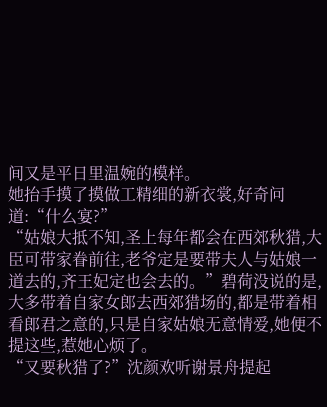间又是平日里温婉的模样。
她抬手摸了摸做工精细的新衣裳,好奇问道:“什么宴?”
“姑娘大抵不知,圣上每年都会在西郊秋猎,大臣可带家眷前往,老爷定是要带夫人与姑娘一道去的,齐王妃定也会去的。”碧荷没说的是,大多带着自家女郎去西郊猎场的,都是带着相看郎君之意的,只是自家姑娘无意情爱,她便不提这些,惹她心烦了。
“又要秋猎了?”沈颜欢听谢景舟提起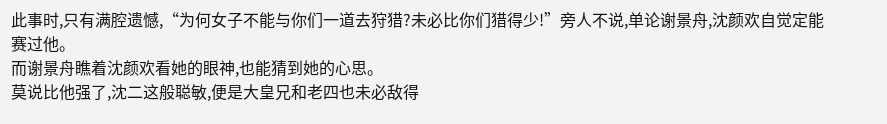此事时,只有满腔遗憾,“为何女子不能与你们一道去狩猎?未必比你们猎得少!”旁人不说,单论谢景舟,沈颜欢自觉定能赛过他。
而谢景舟瞧着沈颜欢看她的眼神,也能猜到她的心思。
莫说比他强了,沈二这般聪敏,便是大皇兄和老四也未必敌得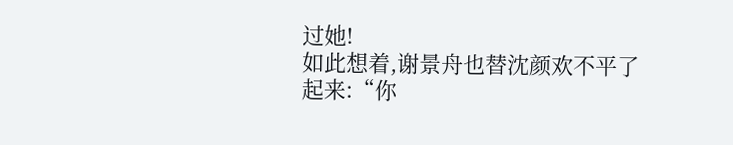过她!
如此想着,谢景舟也替沈颜欢不平了起来:“你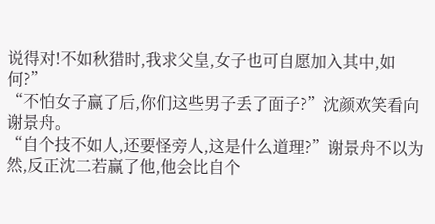说得对!不如秋猎时,我求父皇,女子也可自愿加入其中,如何?”
“不怕女子赢了后,你们这些男子丢了面子?”沈颜欢笑看向谢景舟。
“自个技不如人,还要怪旁人,这是什么道理?”谢景舟不以为然,反正沈二若赢了他,他会比自个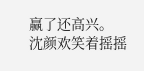赢了还高兴。
沈颜欢笑着摇摇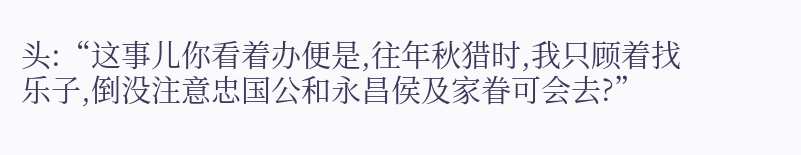头:“这事儿你看着办便是,往年秋猎时,我只顾着找乐子,倒没注意忠国公和永昌侯及家眷可会去?”